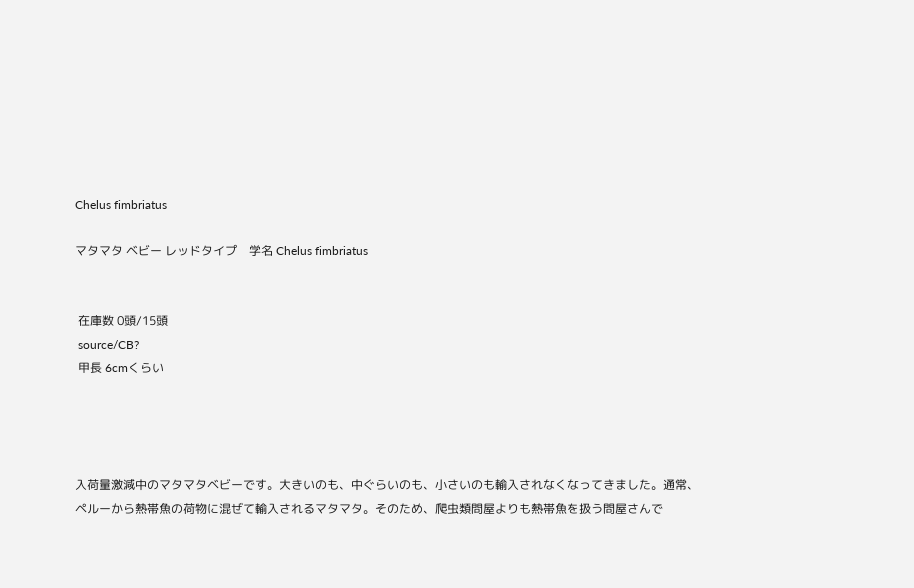Chelus fimbriatus

マタマタ ベビー レッドタイプ    学名 Chelus fimbriatus


 在庫数 0頭/15頭
 source/CB?
 甲長 6cmくらい




入荷量激減中のマタマタベビーです。大きいのも、中ぐらいのも、小さいのも輸入されなくなってきました。通常、
ペルーから熱帯魚の荷物に混ぜて輸入されるマタマタ。そのため、爬虫類問屋よりも熱帯魚を扱う問屋さんで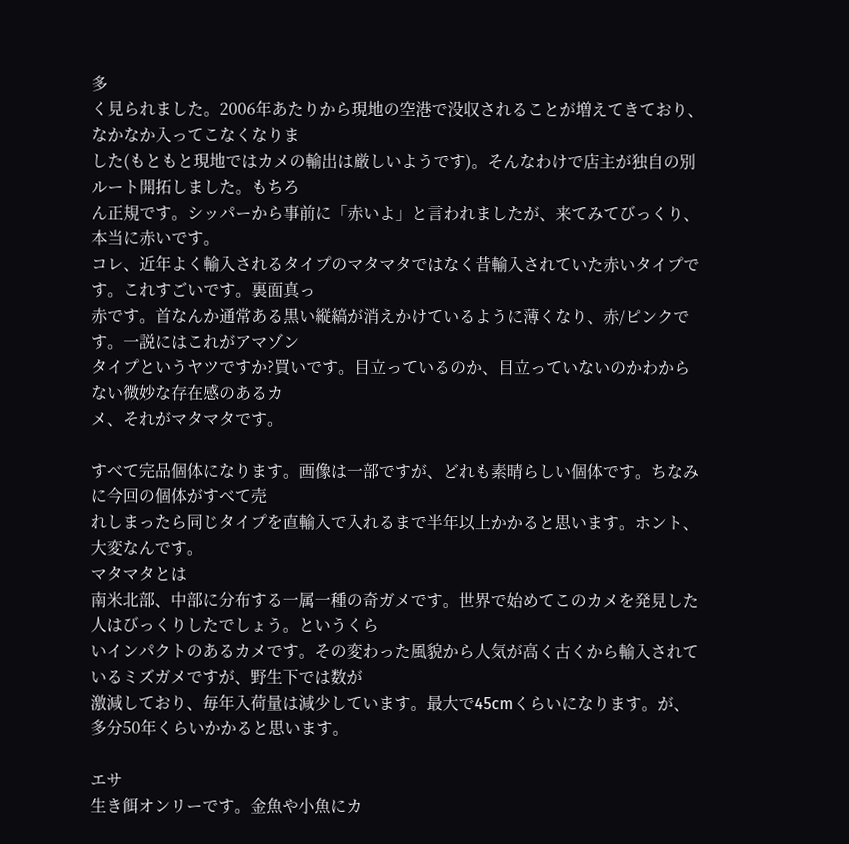多
く見られました。2006年あたりから現地の空港で没収されることが増えてきており、なかなか入ってこなくなりま
した(もともと現地ではカメの輸出は厳しいようです)。そんなわけで店主が独自の別ルート開拓しました。もちろ
ん正規です。シッパーから事前に「赤いよ」と言われましたが、来てみてびっくり、本当に赤いです。
コレ、近年よく輸入されるタイプのマタマタではなく昔輸入されていた赤いタイプです。これすごいです。裏面真っ
赤です。首なんか通常ある黒い縦縞が消えかけているように薄くなり、赤/ピンクです。一説にはこれがアマゾン
タイプというヤツですか?買いです。目立っているのか、目立っていないのかわからない微妙な存在感のあるカ
メ、それがマタマタです。

すべて完品個体になります。画像は一部ですが、どれも素晴らしい個体です。ちなみに今回の個体がすべて売
れしまったら同じタイプを直輸入で入れるまで半年以上かかると思います。ホント、大変なんです。
マタマタとは
南米北部、中部に分布する一属一種の奇ガメです。世界で始めてこのカメを発見した人はびっくりしたでしょう。というくら
いインパクトのあるカメです。その変わった風貌から人気が高く古くから輸入されているミズガメですが、野生下では数が
激減しており、毎年入荷量は減少しています。最大で45cmくらいになります。が、多分50年くらいかかると思います。

エサ
生き餌オンリーです。金魚や小魚にカ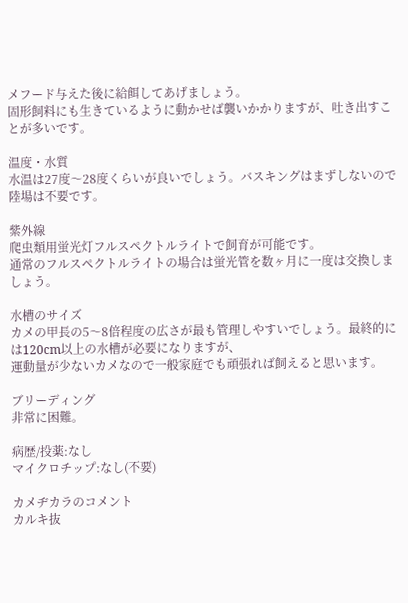メフード与えた後に給餌してあげましょう。
固形飼料にも生きているように動かせば襲いかかりますが、吐き出すことが多いです。

温度・水質
水温は27度〜28度くらいが良いでしょう。バスキングはまずしないので陸場は不要です。

紫外線
爬虫類用蛍光灯フルスペクトルライトで飼育が可能です。
通常のフルスペクトルライトの場合は蛍光管を数ヶ月に一度は交換しましょう。

水槽のサイズ
カメの甲長の5〜8倍程度の広さが最も管理しやすいでしょう。最終的には120cm以上の水槽が必要になりますが、
運動量が少ないカメなので一般家庭でも頑張れば飼えると思います。

ブリーディング
非常に困難。

病歴/投薬:なし
マイクロチップ:なし(不要)

カメヂカラのコメント
カルキ抜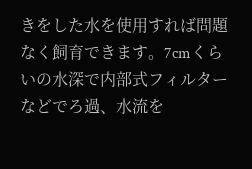きをした水を使用すれば問題なく飼育できます。7cmくらいの水深で内部式フィルターなどでろ過、水流を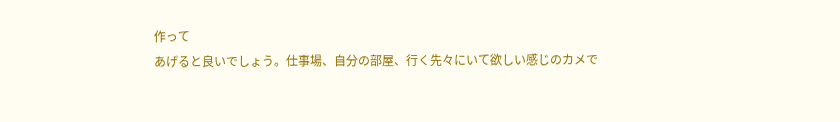作って
あげると良いでしょう。仕事場、自分の部屋、行く先々にいて欲しい感じのカメで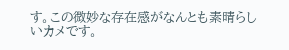す。この微妙な存在感がなんとも素晴らし
いカメです。